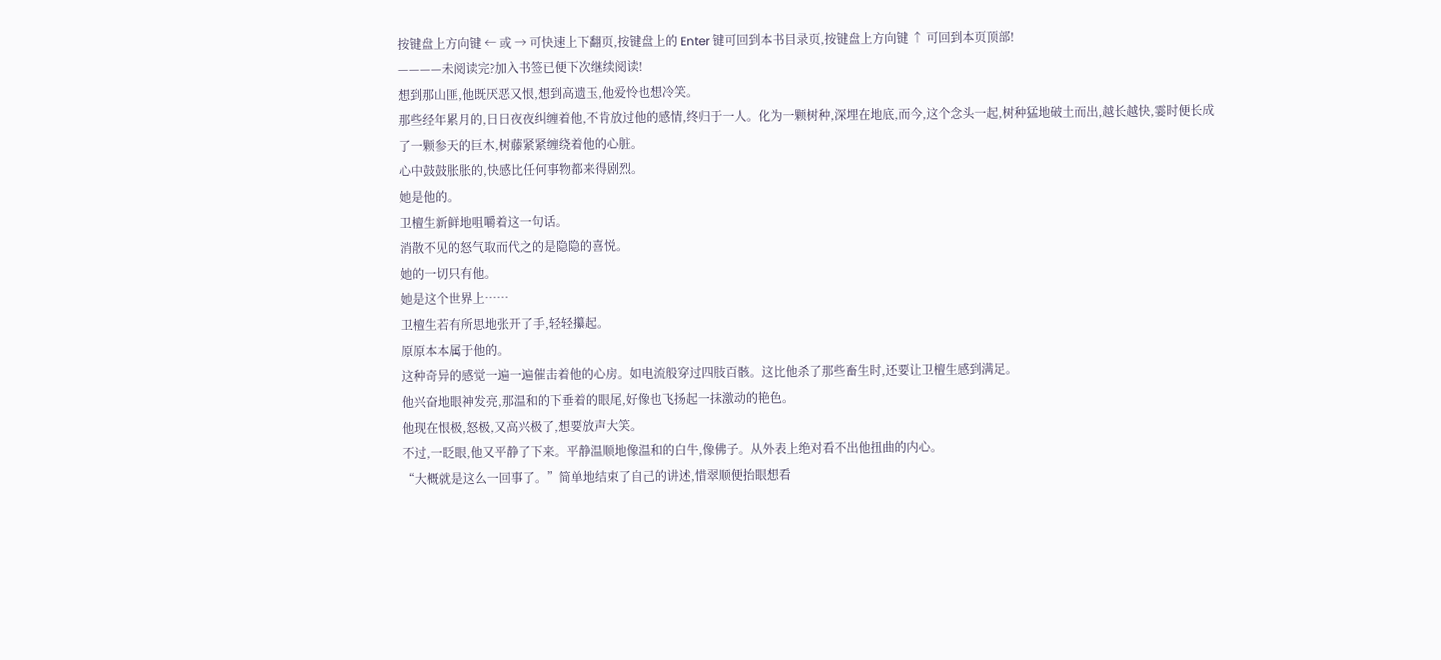按键盘上方向键 ← 或 → 可快速上下翻页,按键盘上的 Enter 键可回到本书目录页,按键盘上方向键 ↑ 可回到本页顶部!
————未阅读完?加入书签已便下次继续阅读!
想到那山匪,他既厌恶又恨,想到高遗玉,他爱怜也想冷笑。
那些经年累月的,日日夜夜纠缠着他,不肯放过他的感情,终归于一人。化为一颗树种,深埋在地底,而今,这个念头一起,树种猛地破土而出,越长越快,霎时便长成了一颗参天的巨木,树藤紧紧缠绕着他的心脏。
心中鼓鼓胀胀的,快感比任何事物都来得剧烈。
她是他的。
卫檀生新鲜地咀嚼着这一句话。
消散不见的怒气取而代之的是隐隐的喜悦。
她的一切只有他。
她是这个世界上……
卫檀生若有所思地张开了手,轻轻攥起。
原原本本属于他的。
这种奇异的感觉一遍一遍催击着他的心房。如电流般穿过四肢百骸。这比他杀了那些畜生时,还要让卫檀生感到满足。
他兴奋地眼神发亮,那温和的下垂着的眼尾,好像也飞扬起一抹激动的艳色。
他现在恨极,怒极,又高兴极了,想要放声大笑。
不过,一眨眼,他又平静了下来。平静温顺地像温和的白牛,像佛子。从外表上绝对看不出他扭曲的内心。
“大概就是这么一回事了。”简单地结束了自己的讲述,惜翠顺便抬眼想看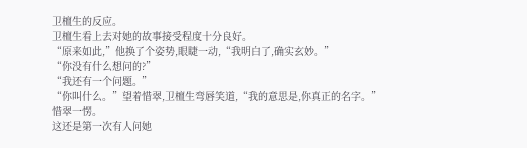卫檀生的反应。
卫檀生看上去对她的故事接受程度十分良好。
“原来如此,”他换了个姿势,眼睫一动,“我明白了,确实玄妙。”
“你没有什么想问的?”
“我还有一个问题。”
“你叫什么。”望着惜翠,卫檀生弯唇笑道,“我的意思是,你真正的名字。”
惜翠一愣。
这还是第一次有人问她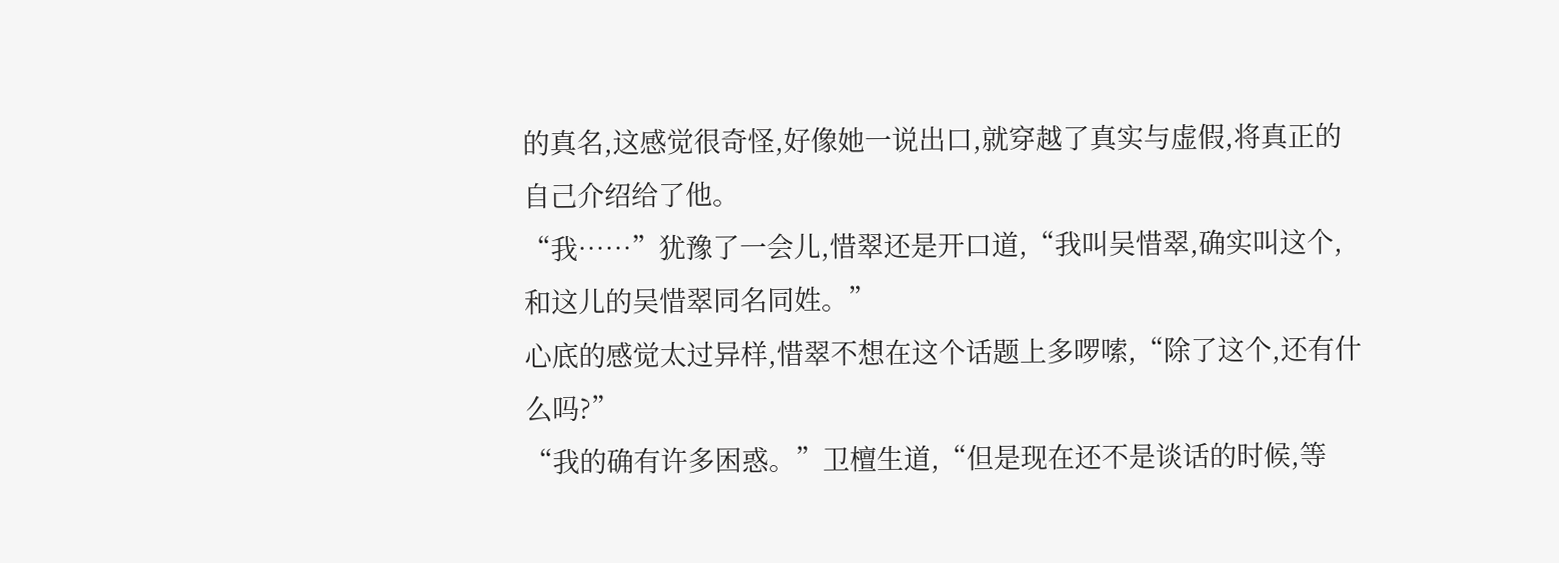的真名,这感觉很奇怪,好像她一说出口,就穿越了真实与虚假,将真正的自己介绍给了他。
“我……”犹豫了一会儿,惜翠还是开口道,“我叫吴惜翠,确实叫这个,和这儿的吴惜翠同名同姓。”
心底的感觉太过异样,惜翠不想在这个话题上多啰嗦,“除了这个,还有什么吗?”
“我的确有许多困惑。”卫檀生道,“但是现在还不是谈话的时候,等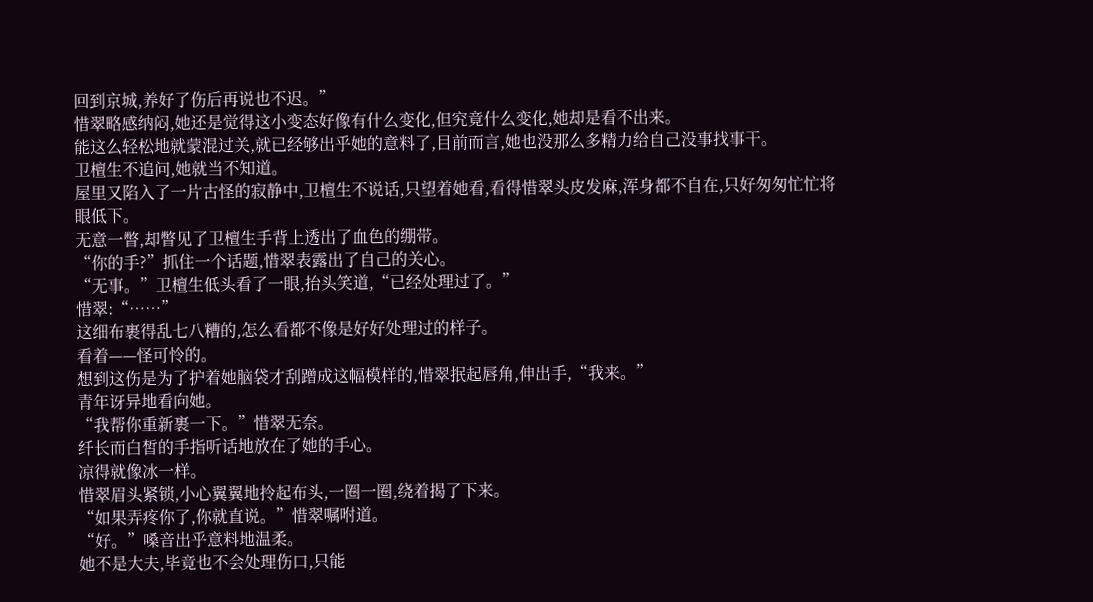回到京城,养好了伤后再说也不迟。”
惜翠略感纳闷,她还是觉得这小变态好像有什么变化,但究竟什么变化,她却是看不出来。
能这么轻松地就蒙混过关,就已经够出乎她的意料了,目前而言,她也没那么多精力给自己没事找事干。
卫檀生不追问,她就当不知道。
屋里又陷入了一片古怪的寂静中,卫檀生不说话,只望着她看,看得惜翠头皮发麻,浑身都不自在,只好匆匆忙忙将眼低下。
无意一瞥,却瞥见了卫檀生手背上透出了血色的绷带。
“你的手?”抓住一个话题,惜翠表露出了自己的关心。
“无事。”卫檀生低头看了一眼,抬头笑道,“已经处理过了。”
惜翠:“……”
这细布裹得乱七八糟的,怎么看都不像是好好处理过的样子。
看着——怪可怜的。
想到这伤是为了护着她脑袋才刮蹭成这幅模样的,惜翠抿起唇角,伸出手,“我来。”
青年讶异地看向她。
“我帮你重新裹一下。”惜翠无奈。
纤长而白皙的手指听话地放在了她的手心。
凉得就像冰一样。
惜翠眉头紧锁,小心翼翼地拎起布头,一圈一圈,绕着揭了下来。
“如果弄疼你了,你就直说。”惜翠嘱咐道。
“好。”嗓音出乎意料地温柔。
她不是大夫,毕竟也不会处理伤口,只能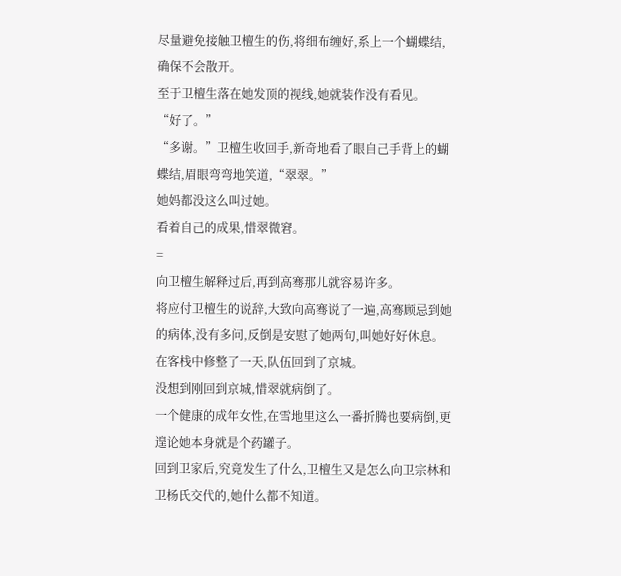尽量避免接触卫檀生的伤,将细布缠好,系上一个蝴蝶结,确保不会散开。
至于卫檀生落在她发顶的视线,她就装作没有看见。
“好了。”
“多谢。”卫檀生收回手,新奇地看了眼自己手背上的蝴蝶结,眉眼弯弯地笑道,“翠翠。”
她妈都没这么叫过她。
看着自己的成果,惜翠微窘。
=
向卫檀生解释过后,再到高骞那儿就容易许多。
将应付卫檀生的说辞,大致向高骞说了一遍,高骞顾忌到她的病体,没有多问,反倒是安慰了她两句,叫她好好休息。
在客栈中修整了一天,队伍回到了京城。
没想到刚回到京城,惜翠就病倒了。
一个健康的成年女性,在雪地里这么一番折腾也要病倒,更遑论她本身就是个药罐子。
回到卫家后,究竟发生了什么,卫檀生又是怎么向卫宗林和卫杨氏交代的,她什么都不知道。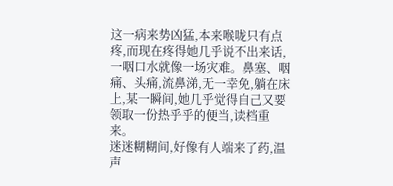这一病来势凶猛,本来喉咙只有点疼,而现在疼得她几乎说不出来话,一咽口水就像一场灾难。鼻塞、咽痛、头痛,流鼻涕,无一幸免,躺在床上,某一瞬间,她几乎觉得自己又要领取一份热乎乎的便当,读档重来。
迷迷糊糊间,好像有人端来了药,温声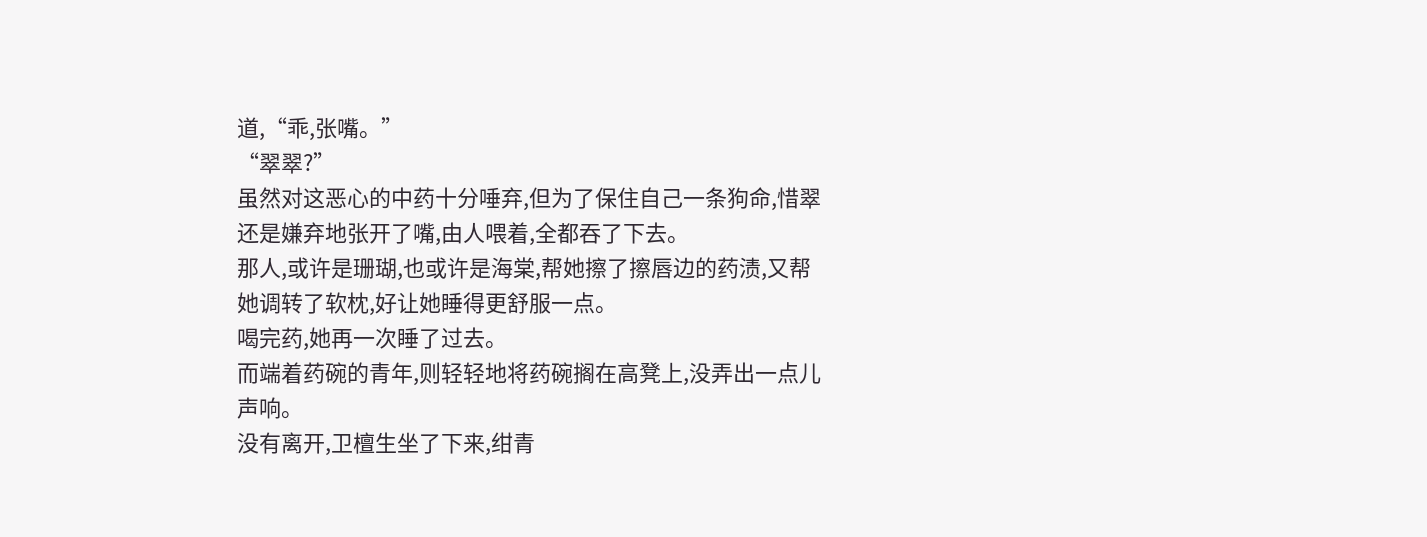道,“乖,张嘴。”
“翠翠?”
虽然对这恶心的中药十分唾弃,但为了保住自己一条狗命,惜翠还是嫌弃地张开了嘴,由人喂着,全都吞了下去。
那人,或许是珊瑚,也或许是海棠,帮她擦了擦唇边的药渍,又帮她调转了软枕,好让她睡得更舒服一点。
喝完药,她再一次睡了过去。
而端着药碗的青年,则轻轻地将药碗搁在高凳上,没弄出一点儿声响。
没有离开,卫檀生坐了下来,绀青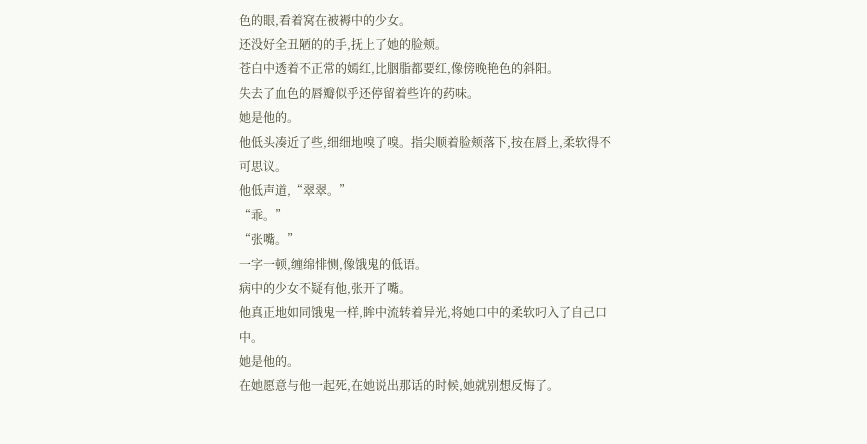色的眼,看着窝在被褥中的少女。
还没好全丑陋的的手,抚上了她的脸颊。
苍白中透着不正常的嫣红,比胭脂都要红,像傍晚艳色的斜阳。
失去了血色的唇瓣似乎还停留着些许的药味。
她是他的。
他低头凑近了些,细细地嗅了嗅。指尖顺着脸颊落下,按在唇上,柔软得不可思议。
他低声道,“翠翠。”
“乖。”
“张嘴。”
一字一顿,缠绵悱恻,像饿鬼的低语。
病中的少女不疑有他,张开了嘴。
他真正地如同饿鬼一样,眸中流转着异光,将她口中的柔软叼入了自己口中。
她是他的。
在她愿意与他一起死,在她说出那话的时候,她就别想反悔了。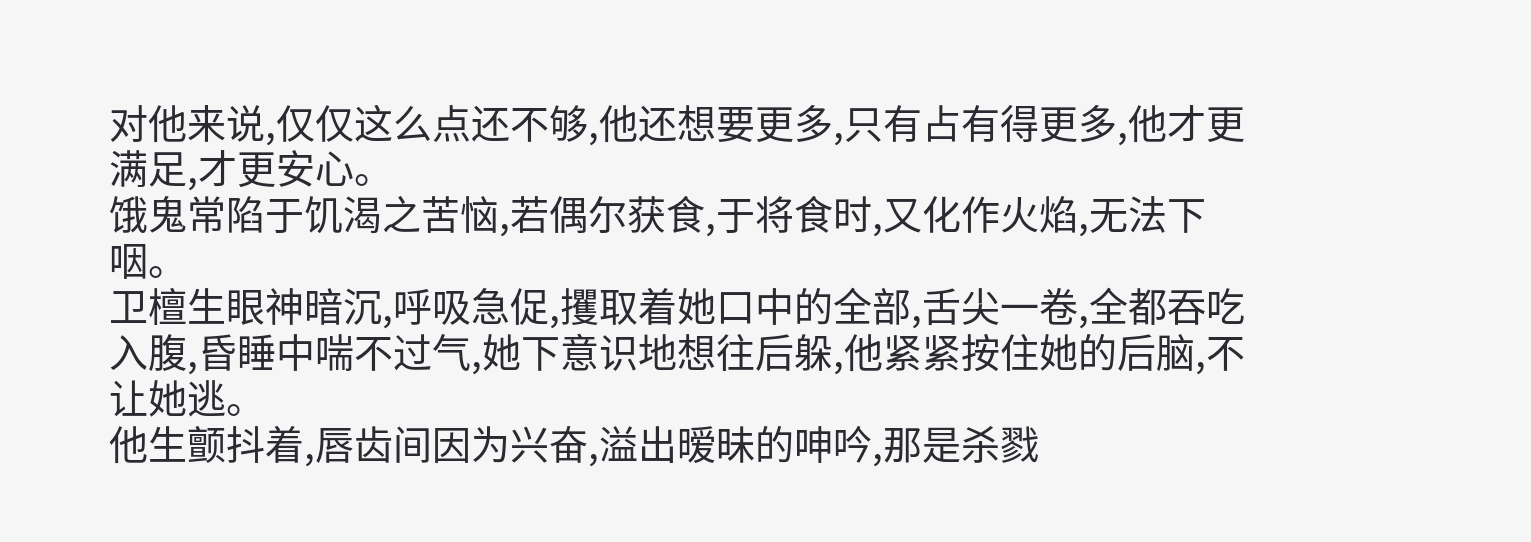对他来说,仅仅这么点还不够,他还想要更多,只有占有得更多,他才更满足,才更安心。
饿鬼常陷于饥渴之苦恼,若偶尔获食,于将食时,又化作火焰,无法下咽。
卫檀生眼神暗沉,呼吸急促,攫取着她口中的全部,舌尖一卷,全都吞吃入腹,昏睡中喘不过气,她下意识地想往后躲,他紧紧按住她的后脑,不让她逃。
他生颤抖着,唇齿间因为兴奋,溢出暧昧的呻吟,那是杀戮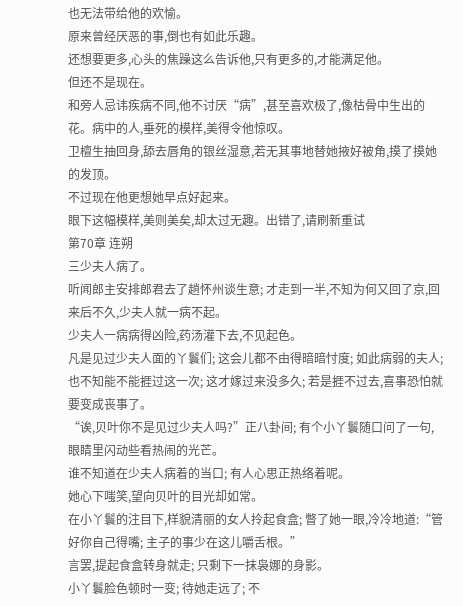也无法带给他的欢愉。
原来曾经厌恶的事,倒也有如此乐趣。
还想要更多,心头的焦躁这么告诉他,只有更多的,才能满足他。
但还不是现在。
和旁人忌讳疾病不同,他不讨厌“病”,甚至喜欢极了,像枯骨中生出的花。病中的人,垂死的模样,美得令他惊叹。
卫檀生抽回身,舔去唇角的银丝湿意,若无其事地替她掖好被角,摸了摸她的发顶。
不过现在他更想她早点好起来。
眼下这幅模样,美则美矣,却太过无趣。出错了,请刷新重试
第70章 连朔
三少夫人病了。
听闻郎主安排郎君去了趟怀州谈生意; 才走到一半,不知为何又回了京,回来后不久,少夫人就一病不起。
少夫人一病病得凶险,药汤灌下去,不见起色。
凡是见过少夫人面的丫鬟们; 这会儿都不由得暗暗忖度; 如此病弱的夫人; 也不知能不能捱过这一次; 这才嫁过来没多久; 若是捱不过去,喜事恐怕就要变成丧事了。
“诶,贝叶你不是见过少夫人吗?”正八卦间; 有个小丫鬟随口问了一句,眼睛里闪动些看热闹的光芒。
谁不知道在少夫人病着的当口; 有人心思正热络着呢。
她心下嗤笑,望向贝叶的目光却如常。
在小丫鬟的注目下,样貌清丽的女人拎起食盒; 瞥了她一眼,冷冷地道:“管好你自己得嘴; 主子的事少在这儿嚼舌根。”
言罢,提起食盒转身就走; 只剩下一抹袅娜的身影。
小丫鬟脸色顿时一变; 待她走远了; 不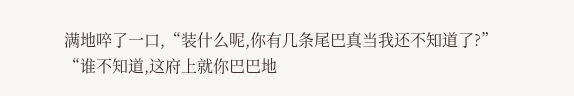满地啐了一口,“装什么呢,你有几条尾巴真当我还不知道了?”
“谁不知道,这府上就你巴巴地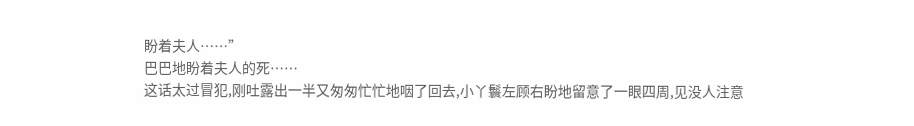盼着夫人……”
巴巴地盼着夫人的死……
这话太过冒犯,刚吐露出一半又匆匆忙忙地咽了回去,小丫鬟左顾右盼地留意了一眼四周,见没人注意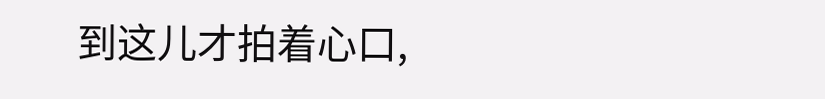到这儿才拍着心口,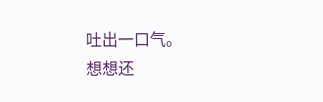吐出一口气。
想想还